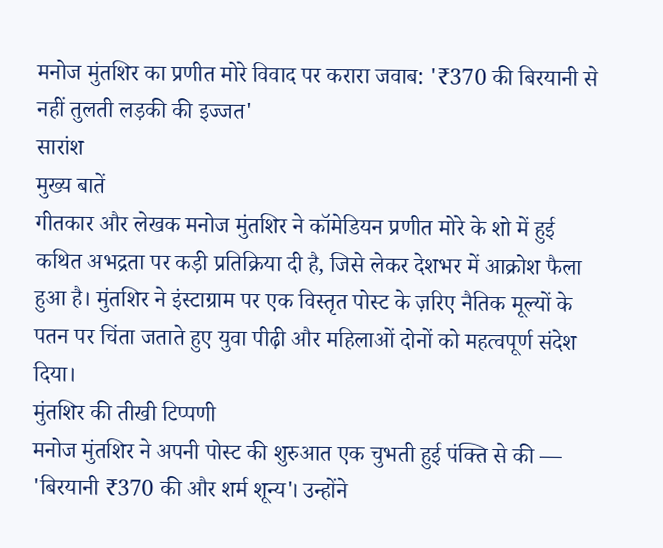मनोज मुंतशिर का प्रणीत मोरे विवाद पर करारा जवाब: '₹370 की बिरयानी से नहीं तुलती लड़की की इज्जत'
सारांश
मुख्य बातें
गीतकार और लेखक मनोज मुंतशिर ने कॉमेडियन प्रणीत मोरे के शो में हुई कथित अभद्रता पर कड़ी प्रतिक्रिया दी है, जिसे लेकर देशभर में आक्रोश फैला हुआ है। मुंतशिर ने इंस्टाग्राम पर एक विस्तृत पोस्ट के ज़रिए नैतिक मूल्यों के पतन पर चिंता जताते हुए युवा पीढ़ी और महिलाओं दोनों को महत्वपूर्ण संदेश दिया।
मुंतशिर की तीखी टिप्पणी
मनोज मुंतशिर ने अपनी पोस्ट की शुरुआत एक चुभती हुई पंक्ति से की — 'बिरयानी ₹370 की और शर्म शून्य'। उन्होंने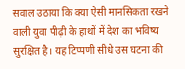सवाल उठाया कि क्या ऐसी मानसिकता रखने वाली युवा पीढ़ी के हाथों में देश का भविष्य सुरक्षित है। यह टिप्पणी सीधे उस घटना की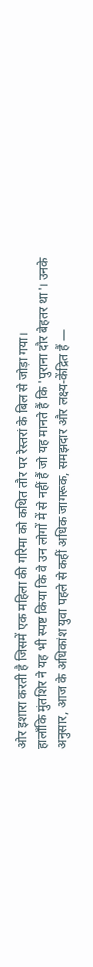ओर इशारा करती है जिसमें एक महिला की गरिमा को कथित तौर पर रेस्तरां के बिल से जोड़ा गया।
हालाँकि मुंतशिर ने यह भी स्पष्ट किया कि वे उन लोगों में से नहीं हैं जो यह मानते हैं कि 'पुराना दौर बेहतर था'। उनके अनुसार, आज के अधिकांश युवा पहले से कहीं अधिक जागरूक, समझदार और लक्ष्य-केंद्रित हैं —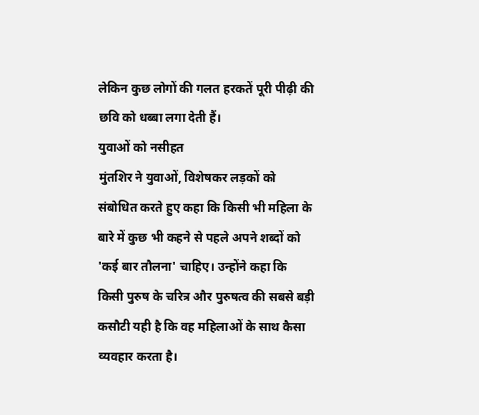लेकिन कुछ लोगों की गलत हरकतें पूरी पीढ़ी की छवि को धब्बा लगा देती हैं।
युवाओं को नसीहत
मुंतशिर ने युवाओं, विशेषकर लड़कों को संबोधित करते हुए कहा कि किसी भी महिला के बारे में कुछ भी कहने से पहले अपने शब्दों को 'कई बार तौलना' चाहिए। उन्होंने कहा कि किसी पुरुष के चरित्र और पुरुषत्व की सबसे बड़ी कसौटी यही है कि वह महिलाओं के साथ कैसा व्यवहार करता है।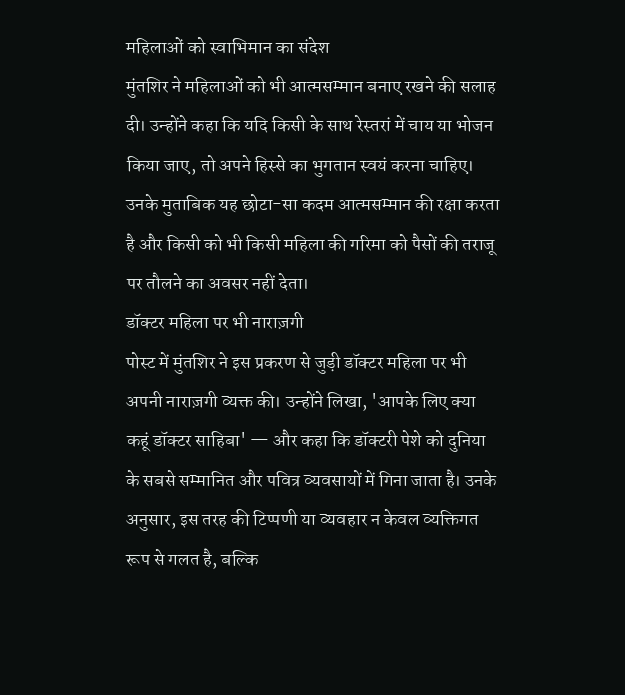महिलाओं को स्वाभिमान का संदेश
मुंतशिर ने महिलाओं को भी आत्मसम्मान बनाए रखने की सलाह दी। उन्होंने कहा कि यदि किसी के साथ रेस्तरां में चाय या भोजन किया जाए, तो अपने हिस्से का भुगतान स्वयं करना चाहिए। उनके मुताबिक यह छोटा-सा कदम आत्मसम्मान की रक्षा करता है और किसी को भी किसी महिला की गरिमा को पैसों की तराजू पर तौलने का अवसर नहीं देता।
डॉक्टर महिला पर भी नाराज़गी
पोस्ट में मुंतशिर ने इस प्रकरण से जुड़ी डॉक्टर महिला पर भी अपनी नाराज़गी व्यक्त की। उन्होंने लिखा, 'आपके लिए क्या कहूं डॉक्टर साहिबा' — और कहा कि डॉक्टरी पेशे को दुनिया के सबसे सम्मानित और पवित्र व्यवसायों में गिना जाता है। उनके अनुसार, इस तरह की टिप्पणी या व्यवहार न केवल व्यक्तिगत रूप से गलत है, बल्कि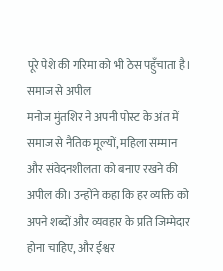पूरे पेशे की गरिमा को भी ठेस पहुँचाता है।
समाज से अपील
मनोज मुंतशिर ने अपनी पोस्ट के अंत में समाज से नैतिक मूल्यों, महिला सम्मान और संवेदनशीलता को बनाए रखने की अपील की। उन्होंने कहा कि हर व्यक्ति को अपने शब्दों और व्यवहार के प्रति जिम्मेदार होना चाहिए, और ईश्वर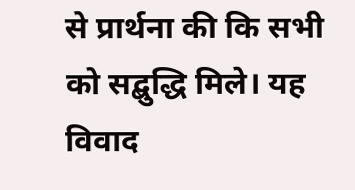से प्रार्थना की कि सभी को सद्बुद्धि मिले। यह विवाद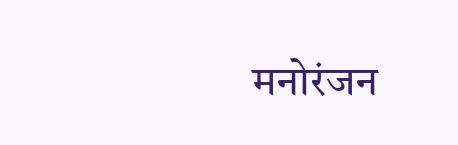मनोरंजन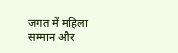जगत में महिला सम्मान और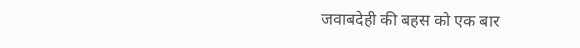जवाबदेही की बहस को एक बार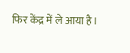फिर केंद्र में ले आया है।